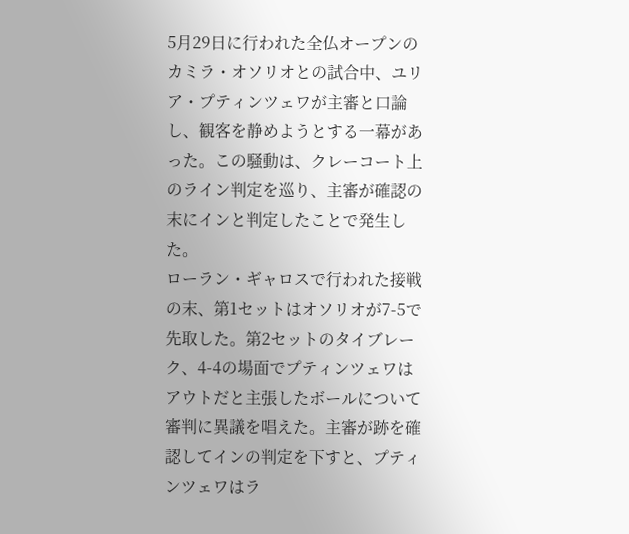5月29日に行われた全仏オープンのカミラ・オソリオとの試合中、ユリア・プティンツェワが主審と口論し、観客を静めようとする一幕があった。この騒動は、クレーコート上のライン判定を巡り、主審が確認の末にインと判定したことで発生した。
ローラン・ギャロスで行われた接戦の末、第1セットはオソリオが7-5で先取した。第2セットのタイブレーク、4-4の場面でプティンツェワはアウトだと主張したボールについて審判に異議を唱えた。主審が跡を確認してインの判定を下すと、プティンツェワはラ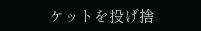ケットを投げ捨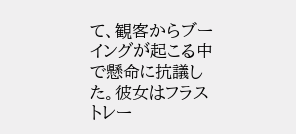て、観客からブーイングが起こる中で懸命に抗議した。彼女はフラストレー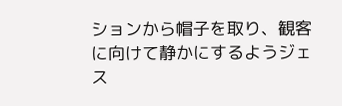ションから帽子を取り、観客に向けて静かにするようジェス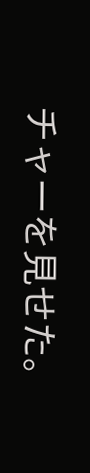チャーを見せた。